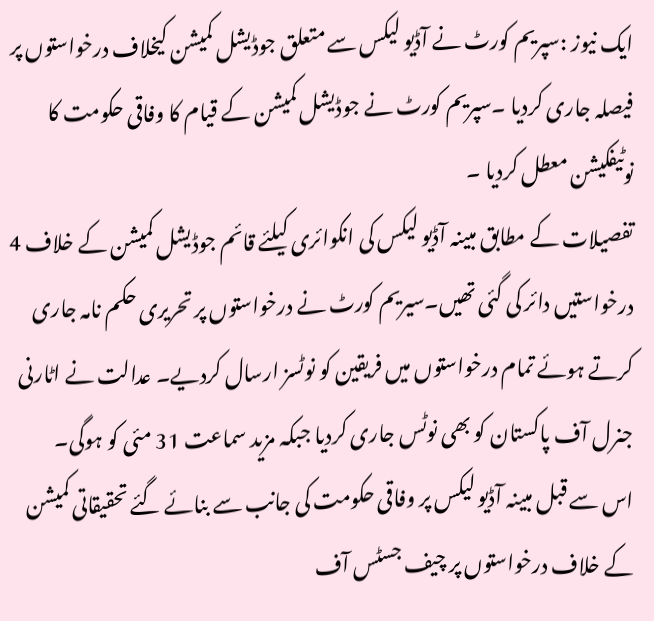ایک نیوز :سپریم کورٹ نے آڈیو لیکس سے متعلق جوڈیشل کمیشن کیخلاف درخواستوں پر فیصلہ جاری کردیا ۔سپریم کورٹ نے جوڈیشل کمیشن کے قیام کا وفاقی حکومت کا نوٹیفکیشن معطل کردیا ۔
تفصیلات کے مطابق مبینہ آڈیو لیکس کی انکوائری کیلئے قائم جوڈیشل کمیشن کے خلاف 4 درخواستیں دائر کی گئی تھیں۔سیریم کورٹ نے درخواستوں پر تحریری حکم نامہ جاری کرتے ہوئے تمام درخواستوں میں فریقین کو نوٹسز ارسال کردیے۔ عدالت نے اٹارنی جنرل آف پاکستان کو بھی نوٹس جاری کردیا جبکہ مزید سماعت 31 مئی کو ہوگی۔
اس سے قبل مبینہ آڈیو لیکس پر وفاقی حکومت کی جانب سے بنائے گئے تحقیقاتی کمیشن کے خلاف درخواستوں پر چیف جسٹس آف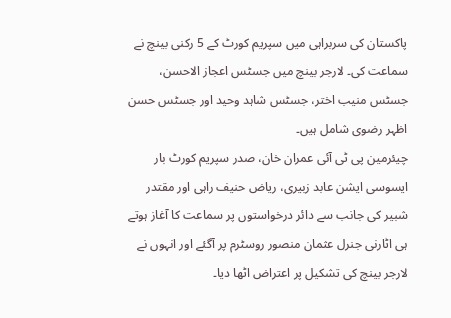پاکستان کی سربراہی میں سپریم کورٹ کے 5 رکنی بینچ نے سماعت کی۔ لارجر بینچ میں جسٹس اعجاز الاحسن، جسٹس منیب اختر، جسٹس شاہد وحید اور جسٹس حسن اظہر رضوی شامل ہیں۔
چیئرمین پی ٹی آئی عمران خان، صدر سپریم کورٹ بار ایسوسی ایشن عابد زبیری، ریاض حنیف راہی اور مقتدر شبیر کی جانب سے دائر درخواستوں پر سماعت کا آغاز ہوتے ہی اٹارنی جنرل عثمان منصور روسٹرم پر آگئے اور انہوں نے لارجر بینچ کی تشکیل پر اعتراض اٹھا دیا۔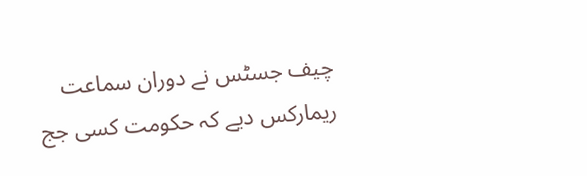چیف جسٹس نے دوران سماعت ریمارکس دیے کہ حکومت کسی جج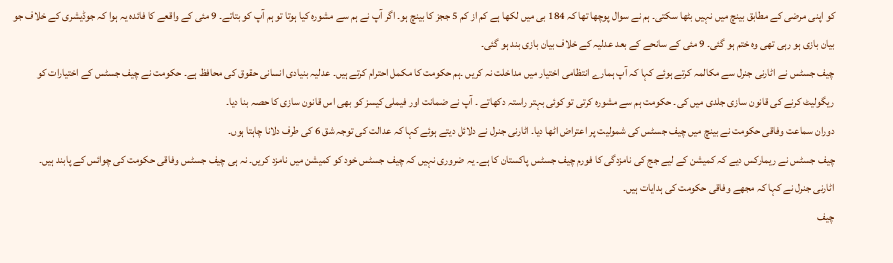کو اپنی مرضی کے مطابق بینچ میں نہیں بٹھا سکتی۔ ہم نے سوال پوچھا تھا کہ 184 بی میں لکھا ہے کم از کم 5 ججز کا بینچ ہو۔ اگر آپ نے ہم سے مشورہ کیا ہوتا تو ہم آپ کو بتاتے۔ 9 مئی کے واقعے کا فائدہ یہ ہوا کہ جوڈیشری کے خلاف جو بیان بازی ہو رہی تھی وہ ختم ہو گئی۔ 9 مئی کے سانحے کے بعد عدلیہ کے خلاف بیان بازی بند ہو گئی۔
چیف جسٹس نے اٹارنی جنرل سے مکالمہ کرتے ہوئے کہا کہ آپ ہمارے انتظامی اختیار میں مداخلت نہ کریں ۔ہم حکومت کا مکمل احترام کرتے ہیں۔ عدلیہ بنیادی انسانی حقوق کی محافظ ہے۔ حکومت نے چیف جسٹس کے اختیارات کو ریگولیٹ کرنے کی قانون سازی جلدی میں کی۔ حکومت ہم سے مشورہ کرتی تو کوئی بہتر راستہ دکھاتے ۔ آپ نے ضمانت اور فیملی کیسز کو بھی اس قانون سازی کا حصہ بنا دیا۔
دوران سماعت وفاقی حکومت نے بینچ میں چیف جسٹس کی شمولیت پر اعتراض اٹھا دیا۔ اٹارنی جنرل نے دلائل دیتے ہوئے کہا کہ عدالت کی توجہ شق 6 کی طرف دلانا چاہتا ہوں۔
چیف جسٹس نے ریمارکس دیے کہ کمیشن کے لیے جج کی نامزدگی کا فورم چیف جسٹس پاکستان کا ہے۔ یہ ضروری نہیں کہ چیف جسٹس خود کو کمیشن میں نامزد کریں۔ نہ ہی چیف جسٹس وفاقی حکومت کی چوائس کے پابند ہیں۔
اٹارنی جنرل نے کہا کہ مجھے وفاقی حکومت کی ہدایات ہیں۔
چیف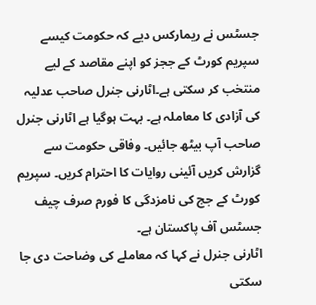جسٹس نے ریمارکس دیے کہ حکومت کیسے سپریم کورٹ کے ججز کو اپنے مقاصد کے لیے منتخب کر سکتی ہے۔اٹارنی جنرل صاحب عدلیہ کی آزادی کا معاملہ ہے۔ بہت ہوگیا ہے اٹارنی جنرل صاحب آپ بیٹھ جائیں۔ وفاقی حکومت سے گزارش کریں آئینی روایات کا احترام کریں۔ سپریم کورٹ کے جج کی نامزدگی کا فورم صرف چیف جسٹس آف پاکستان ہے۔
اٹارنی جنرل نے کہا کہ معاملے کی وضاحت دی جا سکتی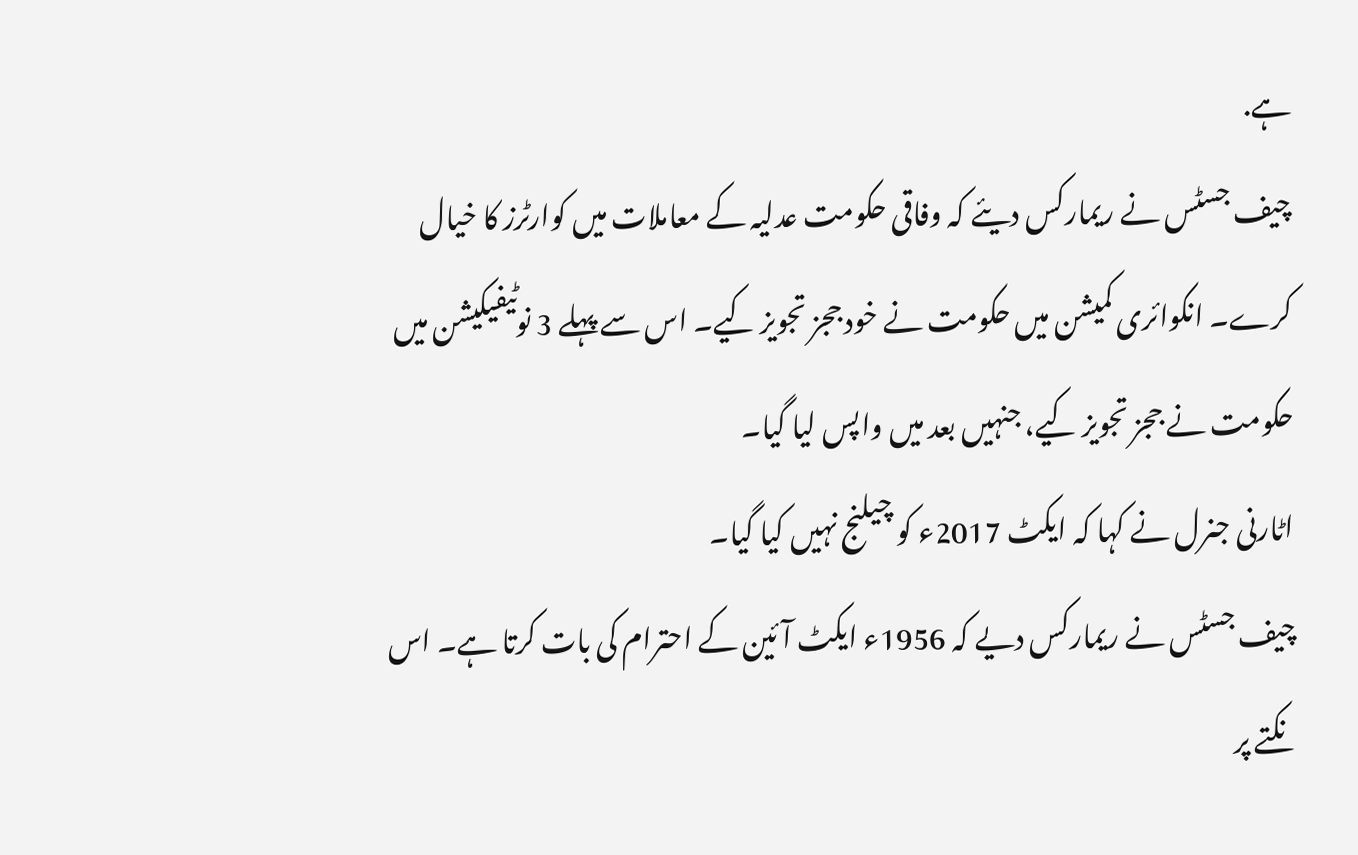ہے.
چیف جسٹس نے ریمارکس دیئے کہ وفاقی حکومت عدلیہ کے معاملات میں کوارٹرز کا خیال کرے۔ انکوائری کمیشن میں حکومت نے خود ججز تجویز کیے۔ اس سے پہلے 3 نوٹیفیکیشن میں حکومت نے ججز تجویز کیے، جنہیں بعد میں واپس لیا گیا۔
اٹارنی جنرل نے کہا کہ ایکٹ 2017ء کو چیلنج نہیں کیا گیا۔
چیف جسٹس نے ریمارکس دیے کہ 1956ء ایکٹ آئین کے احترام کی بات کرتا ہے۔ اس نکتے پر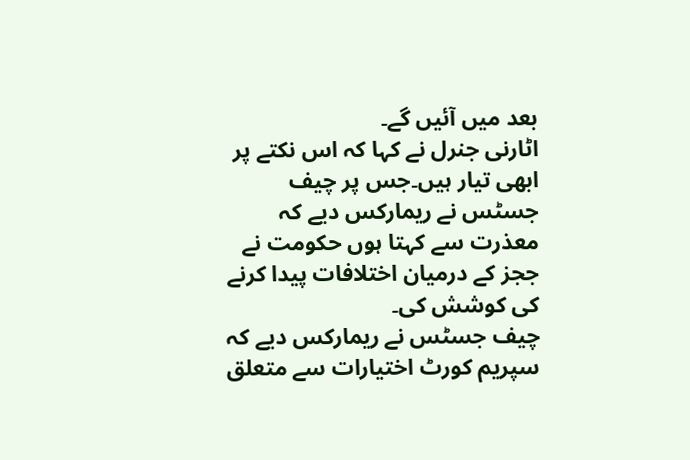بعد میں آئیں گے۔
اٹارنی جنرل نے کہا کہ اس نکتے پر ابھی تیار ہیں۔جس پر چیف جسٹس نے ریمارکس دیے کہ معذرت سے کہتا ہوں حکومت نے ججز کے درمیان اختلافات پیدا کرنے کی کوشش کی۔
چیف جسٹس نے ریمارکس دیے کہ سپریم کورٹ اختیارات سے متعلق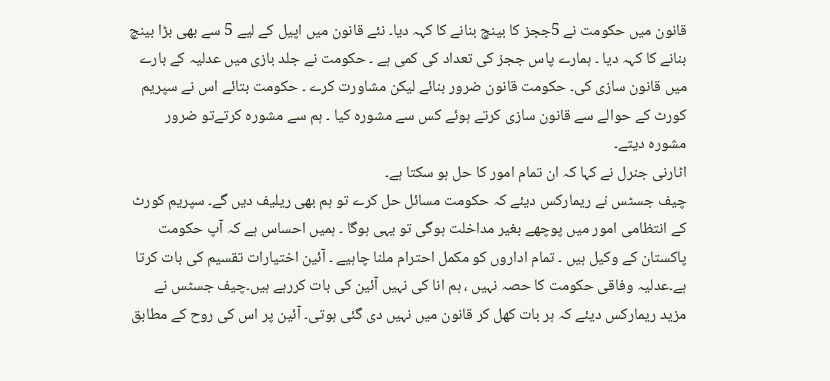قانون میں حکومت نے 5ججز کا بینچ بنانے کا کہہ دیا۔ نئے قانون میں اپیل کے لیے 5 سے بھی بڑا بینچ بنانے کا کہہ دیا ۔ ہمارے پاس ججز کی تعداد کی کمی ہے ۔ حکومت نے جلد بازی میں عدلیہ کے بارے میں قانون سازی کی۔ حکومت قانون ضرور بنائے لیکن مشاورت کرے ۔ حکومت بتائے اس نے سپریم کورٹ کے حوالے سے قانون سازی کرتے ہوئے کس سے مشورہ کیا ۔ ہم سے مشورہ کرتےتو ضرور مشورہ دیتے۔
اٹارنی جنرل نے کہا کہ ان تمام امور کا حل ہو سکتا ہے۔
چیف جسٹس نے ریمارکس دیئے کہ حکومت مسائل حل کرے تو ہم بھی ریلیف دیں گے۔ سپریم کورٹ کے انتظامی امور میں پوچھے بغیر مداخلت ہوگی تو یہی ہوگا ۔ ہمیں احساس ہے کہ آپ حکومت پاکستان کے وکیل ہیں ۔ تمام اداروں کو مکمل احترام ملنا چاہیے ۔ آئین اختیارات تقسیم کی بات کرتا ہے۔عدلیہ وفاقی حکومت کا حصہ نہیں ، ہم انا کی نہیں آئین کی بات کررہے ہیں۔چیف جسٹس نے مزید ریمارکس دیئے کہ ہر بات کھل کر قانون میں نہیں دی گئی ہوتی۔ آئین پر اس کی روح کے مطابق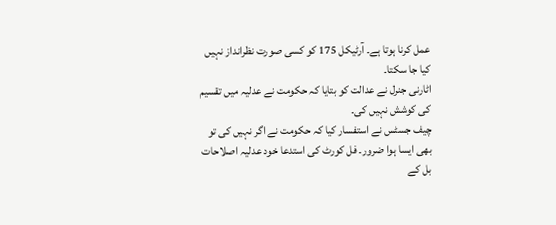عمل کرنا ہوتا ہے۔ آرٹیکل 175 کو کسی صورت نظرانداز نہیں کیا جا سکتا۔
اٹارنی جنرل نے عدالت کو بتایا کہ حکومت نے عدلیہ میں تقسیم کی کوشش نہیں کی۔
چیف جسٹس نے استفسار کیا کہ حکومت نے اگر نہیں کی تو بھی ایسا ہوا ضرور۔ فل کورٹ کی استدعا خود عدلیہ اصلاحات بل کے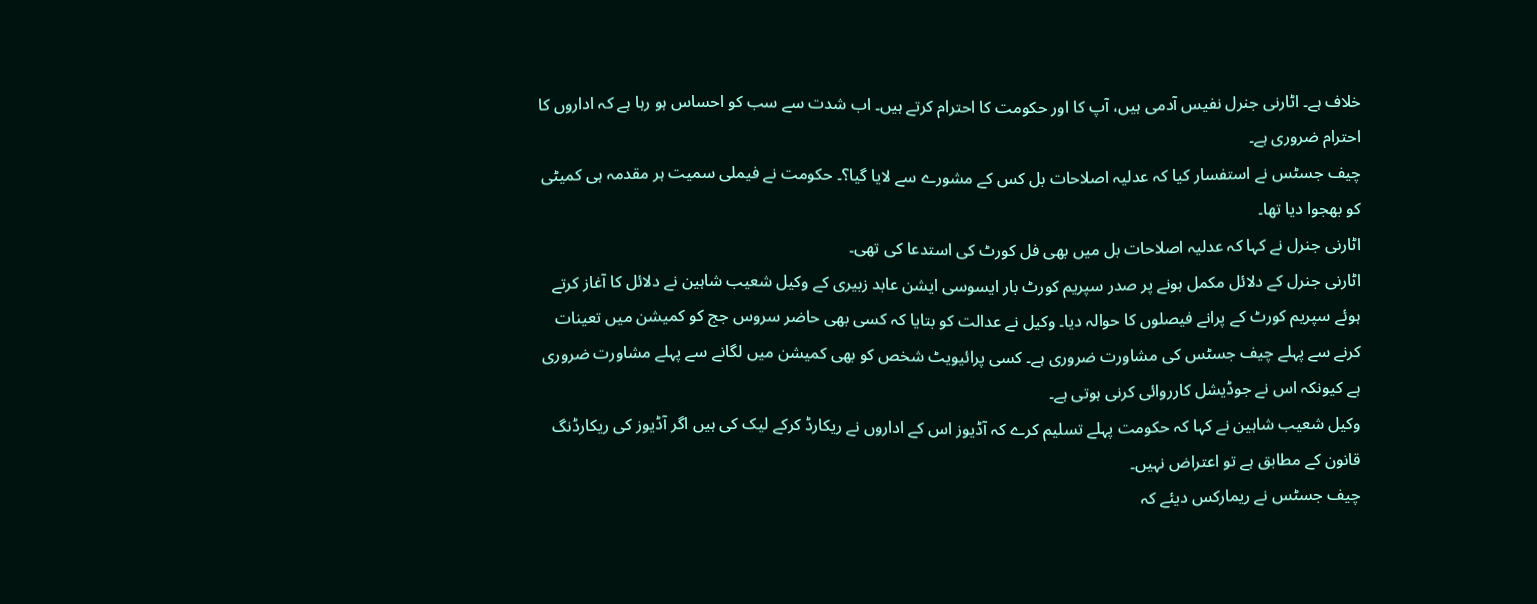خلاف ہے۔ اٹارنی جنرل نفیس آدمی ہیں، آپ کا اور حکومت کا احترام کرتے ہیں۔ اب شدت سے سب کو احساس ہو رہا ہے کہ اداروں کا احترام ضروری ہے۔
چیف جسٹس نے استفسار کیا کہ عدلیہ اصلاحات بل کس کے مشورے سے لایا گیا؟۔ حکومت نے فیملی سمیت ہر مقدمہ ہی کمیٹی کو بھجوا دیا تھا۔
اٹارنی جنرل نے کہا کہ عدلیہ اصلاحات بل میں بھی فل کورٹ کی استدعا کی تھی۔
اٹارنی جنرل کے دلائل مکمل ہونے پر صدر سپریم کورٹ بار ایسوسی ایشن عابد زبیری کے وکیل شعیب شاہین نے دلائل کا آغاز کرتے ہوئے سپریم کورٹ کے پرانے فیصلوں کا حوالہ دیا۔ وکیل نے عدالت کو بتایا کہ کسی بھی حاضر سروس جج کو کمیشن میں تعینات کرنے سے پہلے چیف جسٹس کی مشاورت ضروری ہے۔ کسی پرائیویٹ شخص کو بھی کمیشن میں لگانے سے پہلے مشاورت ضروری ہے کیونکہ اس نے جوڈیشل کارروائی کرنی ہوتی ہے۔
وکیل شعیب شاہین نے کہا کہ حکومت پہلے تسلیم کرے کہ آڈیوز اس کے اداروں نے ریکارڈ کرکے لیک کی ہیں اگر آڈیوز کی ریکارڈنگ قانون کے مطابق ہے تو اعتراض نہیں۔
چیف جسٹس نے ریمارکس دیئے کہ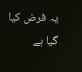یہ فرض کیا گیا ہے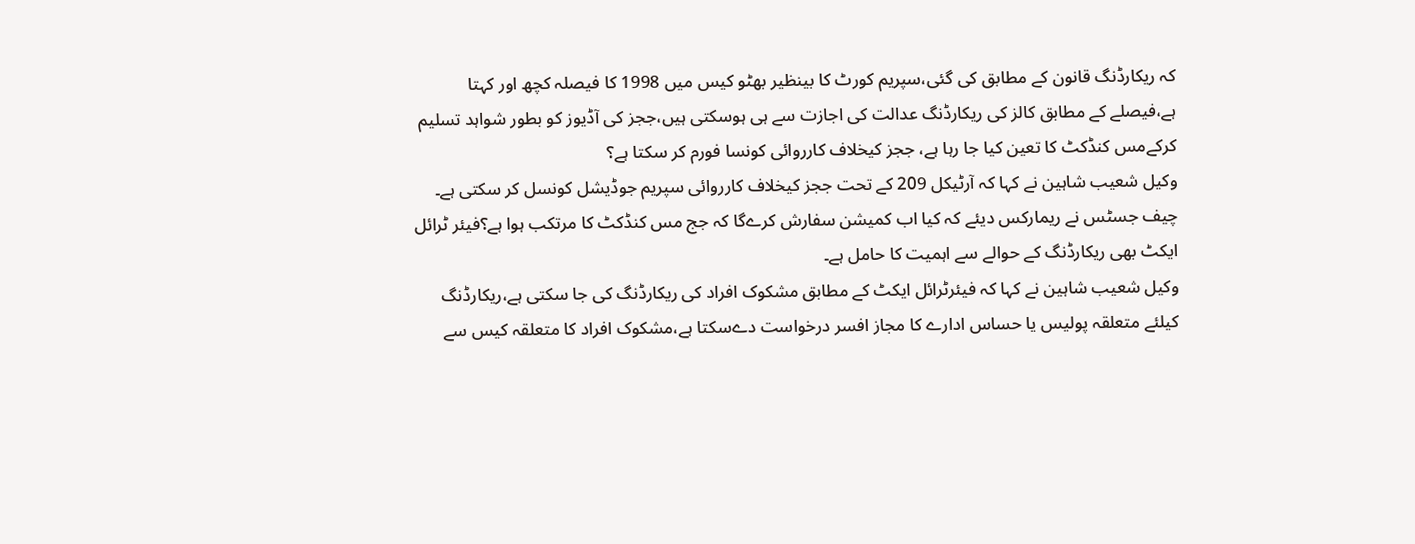کہ ریکارڈنگ قانون کے مطابق کی گئی،سپریم کورٹ کا بینظیر بھٹو کیس میں 1998 کا فیصلہ کچھ اور کہتا ہے،فیصلے کے مطابق کالز کی ریکارڈنگ عدالت کی اجازت سے ہی ہوسکتی ہیں،ججز کی آڈیوز کو بطور شواہد تسلیم کرکےمس کنڈکٹ کا تعین کیا جا رہا ہے، ججز کیخلاف کارروائی کونسا فورم کر سکتا ہے؟
وکیل شعیب شاہین نے کہا کہ آرٹیکل 209 کے تحت ججز کیخلاف کارروائی سپریم جوڈیشل کونسل کر سکتی ہے۔
چیف جسٹس نے ریمارکس دیئے کہ کیا اب کمیشن سفارش کرےگا کہ جج مس کنڈکٹ کا مرتکب ہوا ہے؟فیئر ٹرائل ایکٹ بھی ریکارڈنگ کے حوالے سے اہمیت کا حامل ہے۔
وکیل شعیب شاہین نے کہا کہ فیئرٹرائل ایکٹ کے مطابق مشکوک افراد کی ریکارڈنگ کی جا سکتی ہے،ریکارڈنگ کیلئے متعلقہ پولیس یا حساس ادارے کا مجاز افسر درخواست دےسکتا ہے،مشکوک افراد کا متعلقہ کیس سے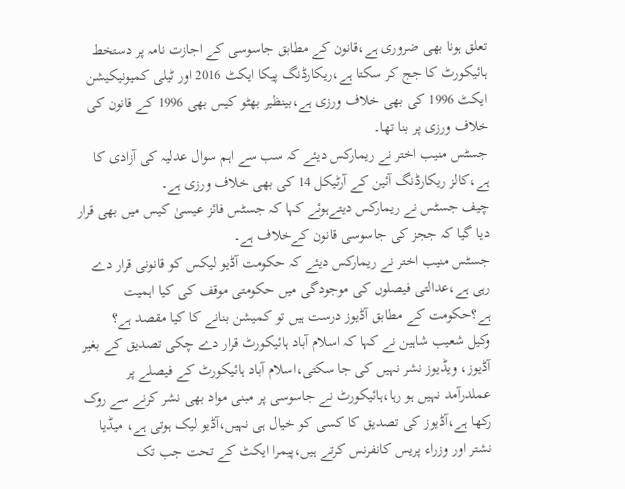تعلق ہونا بھی ضروری ہے،قانون کے مطابق جاسوسی کے اجازت نامہ پر دستخط ہائیکورٹ کا جج کر سکتا ہے،ریکارڈنگ پیکا ایکٹ 2016 اور ٹیلی کمیونیکیشن ایکٹ 1996 کی بھی خلاف ورزی ہے،بینظیر بھٹو کیس بھی 1996 کے قانون کی خلاف ورزی پر بنا تھا۔
جسٹس منیب اختر نے ریمارکس دیئے کہ سب سے اہم سوال عدلیہ کی آزادی کا ہے،کالز ریکارڈنگ آئین کے آرٹیکل 14 کی بھی خلاف ورزی ہے۔
چیف جسٹس نے ریمارکس دیتےہوئے کہا کہ جسٹس فائز عیسیٰ کیس میں بھی قرار دیا گیا کہ ججز کی جاسوسی قانون کےخلاف ہے۔
جسٹس منیب اختر نے ریمارکس دیئے کہ حکومت آڈیو لیکس کو قانونی قرار دے رہی ہے،عدالتی فیصلوں کی موجودگی میں حکومتی موقف کی کیا اہمیت ہے؟حکومت کے مطابق آڈیوز درست ہیں تو کمیشن بنانے کا کیا مقصد ہے؟
وکیل شعیب شاہین نے کہا کہ اسلام آباد ہائیکورٹ قرار دے چکی تصدیق کے بغیر آڈیوز، ویڈیوز نشر نہیں کی جا سکتی،اسلام آباد ہائیکورٹ کے فیصلے پر عملدرآمد نہیں ہو رہا،ہائیکورٹ نے جاسوسی پر مبنی مواد بھی نشر کرنے سے روک رکھا ہے،آڈیوز کی تصدیق کا کسی کو خیال ہی نہیں،آڈیو لیک ہوتی ہے، میڈیا نشتر اور وزراء پریس کانفرنس کرتے ہیں،پیمرا ایکٹ کے تحت جب تک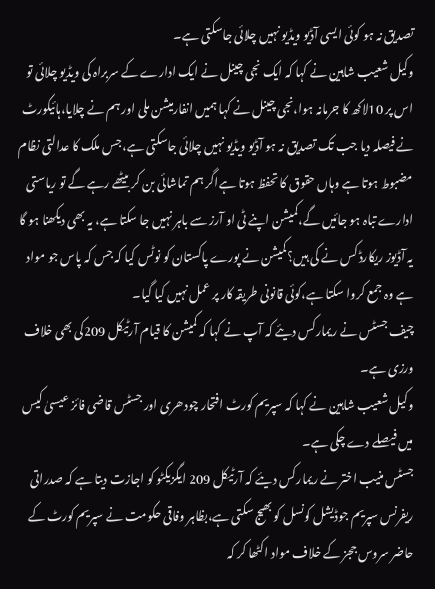تصدیق نہ ہو کوئی ایسی آڈیو ویڈیو نہیں چلائی جاسکتی ہے۔
وکیل شعیب شاہین نے کہا کہ ایک نجی چینل نے ایک ادارے کے سربراہ کی ویڈیو چلائی تو اس پر 10لاکھ کا جرمانہ ہوا،نجی چینل نے کہا ہمیں انفارمیشن ملی اور ہم نے چلایا،ہائیکورٹ نے فیصلہ دیا جب تک تصدیق نہ ہو آڈیو ویڈیو نہیں چلائی جاسکتی ہے،جس ملک کا عدالتی نظام مضبوط ہوتا ہے وہاں حقوق کا تحفظ ہوتا ہےاگر ہم تماشائی بن کر بیٹھے رہے گے تو ریاستی ادارے تباہ ہو جائیں گے،کمیشن اپنے ٹی او آرز سے باہر نہیں جا سکتا ہے، یہ بھی دیکھنا ہو گا یہ آڈیوز ریکارڈ کس نے کی ہیں؟کمیشن نے پورے پاکستان کو نوٹس کیا کہ جس کہ پاس جو مواد ہے وہ جمع کروا سکتا ہے،کوئی قانونی طریقہ کار پر عمل نہیں کیا گیا۔
چیف جسٹس نے ریمارکس دیئے کہ آپ نے کہا کہ کمیشن کا قیام آرٹیکل 209کی بھی خلاف ورزی ہے۔
وکیل شعیب شاہین نے کہا کہ سپریم کورٹ افتحار چودھری اور جسٹس قاضی فائز عیسیٰ کیس میں فیصلے دے چکی ہے۔
جسٹس منیب اختر نے ریمارکس دیئے کہ آرٹیکل 209 ایگزیکٹو کو اجازت دیتا ہے کہ صدراتی ریفرنس سپریم جوڈیشل کونسل کو بھیج سکتی ہے،بظاہر وفاقی حکومت نے سپریم کورٹ کے حاضر سروس ججز کے خلاف مواد اکٹھا کر کہ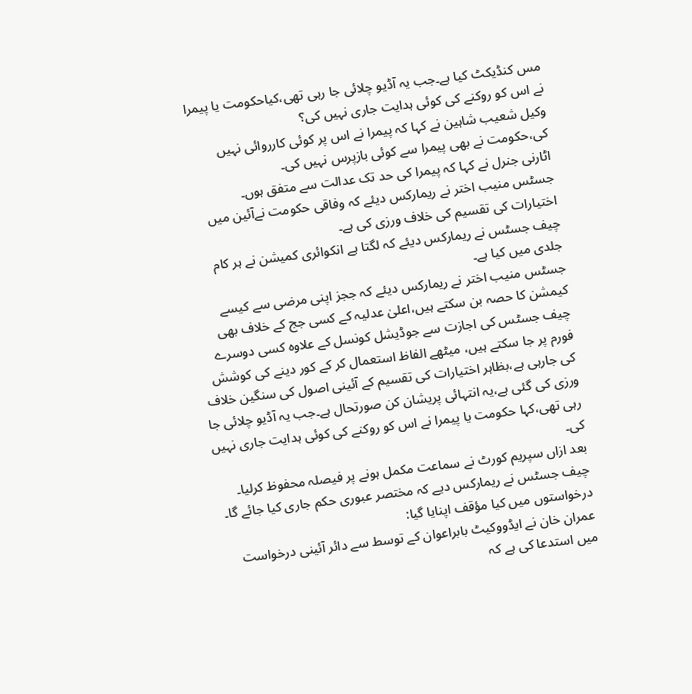مس کنڈیکٹ کیا ہے۔جب یہ آڈیو چلائی جا رہی تھی،کیاحکومت یا پیمرا نے اس کو روکنے کی کوئی ہدایت جاری نہیں کی؟
وکیل شعیب شاہین نے کہا کہ پیمرا نے اس پر کوئی کارروائی نہیں کی،حکومت نے بھی پیمرا سے کوئی بازپرس نہیں کی۔
اٹارنی جنرل نے کہا کہ پیمرا کی حد تک عدالت سے متفق ہوں۔
جسٹس منیب اختر نے ریمارکس دیئے کہ وفاقی حکومت نےآئین میں اختیارات کی تقسیم کی خلاف ورزی کی ہے۔
چیف جسٹس نے ریمارکس دیئے کہ لگتا ہے انکوائری کمیشن نے ہر کام جلدی میں کیا ہے۔
جسٹس منیب اختر نے ریمارکس دیئے کہ ججز اپنی مرضی سے کیسے کیمشن کا حصہ بن سکتے ہیں،اعلیٰ عدلیہ کے کسی جج کے خلاف بھی چیف جسٹس کی اجازت سے جوڈیشل کونسل کے علاوہ کسی دوسرے فورم پر جا سکتے ہیں، میٹھے الفاظ استعمال کر کے کور دینے کی کوشش کی جارہی ہے،بظاہر اختیارات کی تقسیم کے آئینی اصول کی سنگین خلاف ورزی کی گئی ہے،یہ انتہائی پریشان کن صورتحال ہے۔جب یہ آڈیو چلائی جا رہی تھی،کہا حکومت یا پیمرا نے اس کو روکنے کی کوئی ہدایت جاری نہیں کی۔
بعد ازاں سپریم کورٹ نے سماعت مکمل ہونے پر فیصلہ محفوظ کرلیا۔ چیف جسٹس نے ریمارکس دیے کہ مختصر عبوری حکم جاری کیا جائے گا۔
درخواستوں میں کیا مؤقف اپنایا گیا:
عمران خان نے ایڈووکیٹ بابراعوان کے توسط سے دائر آئینی درخواست میں استدعا کی ہے کہ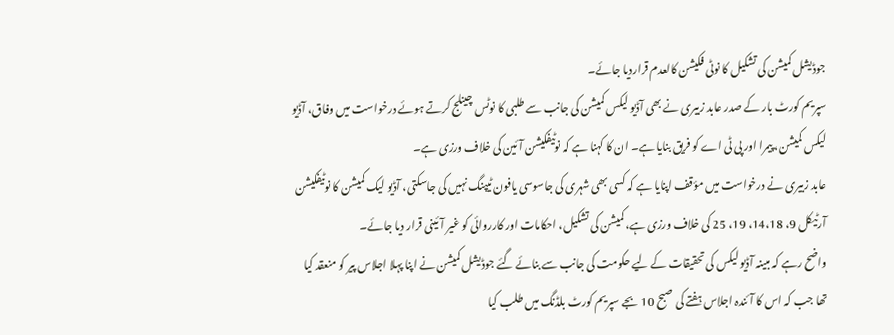جوڈیشل کمیشن کی تشکیل کا نوٹی فکیشن کالعدم قراردیا جائے۔
سپریم کورٹ بار کے صدر عابد زبیری نے بھی آڈیو لیکس کمیشن کی جانب سے طلبی کا نوٹس چینلج کرتے ہوئے درخواست میں وفاق، آڈیو لیکس کمیشن، پیمرا اور پی ٹی اے کو فریق بنایا ہے۔ ان کا کہنا ہے کہ نوٹیفکیشن آئین کی خلاف ورزی ہے۔
عابد زبیری نے درخواست میں مؤقف اپنایا ہے کہ کسی بھی شہری کی جاسوسی یافون ٹیپنگ نہیں کی جاسکتی، آڈیو لیک کمیشن کا نوٹیفکیشن آرٹیکل 9، 14،18، 19، 25 کی خلاف ورزی ہے، کمیشن کی تشکیل، احکامات اور کارروائی کو غیر آئینی قرار دیا جائے۔
واضح رہے کہ مبینہ آڈیو لیکس کی تحقیقات کے لیے حکومت کی جانب سے بنائے گئے جوڈیشل کمیشن نے اپنا پہلا اجلاس پیر کو منعقد کیا تھا جب کہ اس کا آئندہ اجلاس ہفتے کی صبح 10 بجے سپریم کورٹ بلڈنگ میں طلب کیا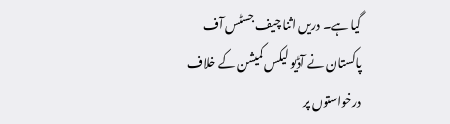گیا ہے۔ دریں اثنا چیف جسٹس آف پاکستان نے آڈیو لیکس کمیشن کے خلاف درخواستوں پر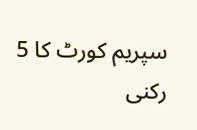سپریم کورٹ کا 5 رکنی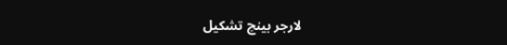لارجر بینچ تشکیل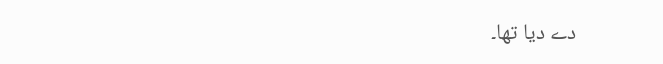دے دیا تھا۔